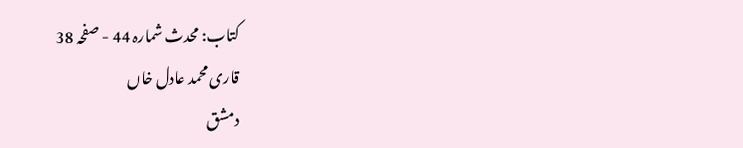کتاب: محدث شمارہ 44 - صفحہ 38
قاری محمد عادل خاں
دمشق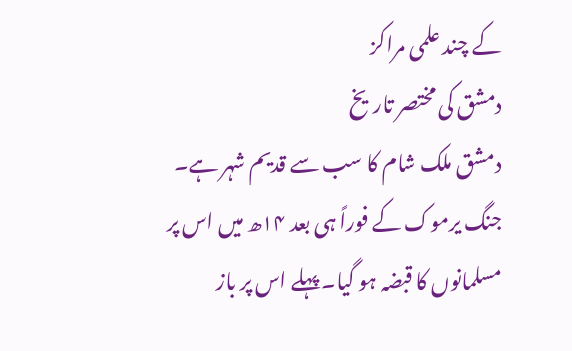کے چند علمی مراکز
دمشق کی مختصر تاریخ
دمشق ملک شام کا سب سے قدیم شہر ہے۔ جنگ یرموک کے فوراً ہی بعد ۱۴ھ میں اس پر مسلمانوں کا قبضہ ہو گیا۔ پہلے اس پر باز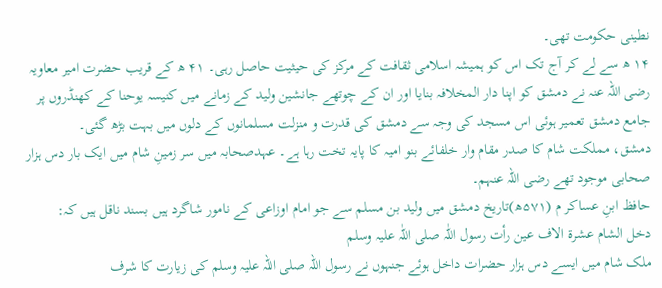نطینی حکومت تھی۔
۱۴ ھ سے لے کر آج تک اس کو ہمیشہ اسلامی ثقافت کے مرکز کی حیثیت حاصل رہی۔ ۴۱ ھ کے قریب حضرت امیر معاویہ رضی اللہ عنہ نے دمشق کو اپنا دار المخلافہ بنایا اور ان کے چوتھے جانشین ولید کے زمانے میں کنیسہ یوحنا کے کھنڈروں پر جامع دمشق تعمیر ہوئی اس مسجد کی وجہ سے دمشق کی قدرت و منزلت مسلمانوں کے دلوں میں بہت بڑھ گئی۔
دمشق، مملکت شام کا صدر مقام وار خلفائے بنو امیہ کا پایہ تخت رہا ہے۔ عہدصحابہ میں سر زمینِ شام میں ایک بار دس ہزار صحابی موجود تھے رضی اللہ عنہم۔
حافظ ابنِ عساکر م (۵۷۱ھ)تاریخ دمشق میں ولید بن مسلم سے جو امام اوزاعی کے نامور شاگرد ہیں بسند ناقل ہیں کہ:
دخل الشام عشرۃ الاف عین رأت رسول اللّٰہ صلی اللّٰہ علیہ وسلم
ملک شام میں ایسے دس ہزار حضرات داخل ہوئے جنہوں نے رسول اللہ صلی اللہ علیہ وسلم کی زیارت کا شرف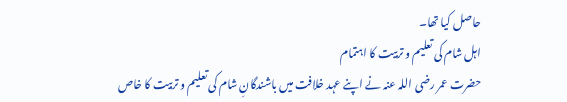حاصل کیا تھا۔
اہل شام کی تعلیم و تربیت کا اہتمام
حضرت عمر رضی اللہ عنہ نے اپنے عہد خلافت میں باشندگانِ شام کی تعلیم و تربیت کا خاص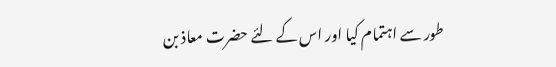طور سے اہتمام کیا اور اس کے لئے حضرت معاذ بن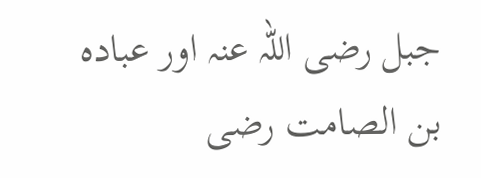جبل رضی اللہ عنہ اور عبادہ بن الصامت رضی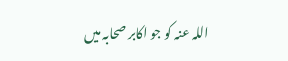اللہ عنہ کو جو اکابر صحابہ میں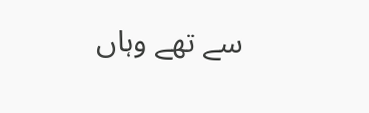سے تھے وہاں